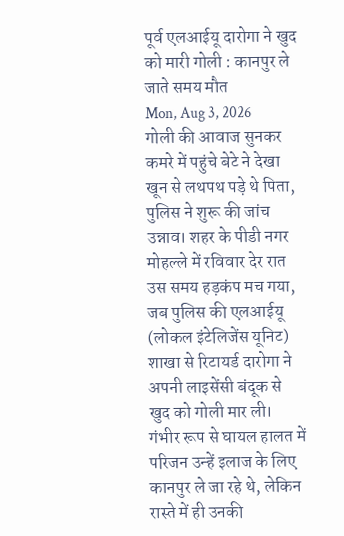पूर्व एलआईयू दारोगा ने खुद को मारी गोली : कानपुर ले जाते समय मौत
Mon, Aug 3, 2026
गोली की आवाज सुनकर कमरे में पहुंचे बेटे ने देखा खून से लथपथ पड़े थे पिता, पुलिस ने शुरू की जांच
उन्नाव। शहर के पीडी नगर मोहल्ले में रविवार देर रात उस समय हड़कंप मच गया, जब पुलिस की एलआईयू (लोकल इंटेलिजेंस यूनिट) शाखा से रिटायर्ड दारोगा ने अपनी लाइसेंसी बंदूक से खुद को गोली मार ली। गंभीर रूप से घायल हालत में परिजन उन्हें इलाज के लिए कानपुर ले जा रहे थे, लेकिन रास्ते में ही उनकी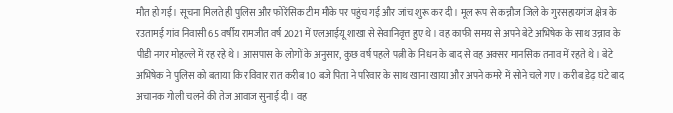मौत हो गई। सूचना मिलते ही पुलिस और फोरेंसिक टीम मौके पर पहुंच गई और जांच शुरू कर दी। मूल रूप से कन्नौज जिले के गुरसहायगंज क्षेत्र के रउतामई गांव निवासी 65 वर्षीय रामजीत वर्ष 2021 में एलआईयू शाखा से सेवानिवृत्त हुए थे। वह काफी समय से अपने बेटे अभिषेक के साथ उन्नाव के पीडी नगर मोहल्ले में रह रहे थे। आसपास के लोगों के अनुसार, कुछ वर्ष पहले पत्नी के निधन के बाद से वह अक्सर मानसिक तनाव में रहते थे। बेटे अभिषेक ने पुलिस को बताया कि रविवार रात करीब 10 बजे पिता ने परिवार के साथ खाना खाया और अपने कमरे में सोने चले गए। करीब डेढ़ घंटे बाद अचानक गोली चलने की तेज आवाज सुनाई दी। वह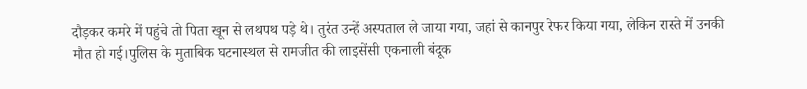दौड़कर कमरे में पहुंचे तो पिता खून से लथपथ पड़े थे। तुरंत उन्हें अस्पताल ले जाया गया, जहां से कानपुर रेफर किया गया, लेकिन रास्ते में उनकी मौत हो गई।पुलिस के मुताबिक घटनास्थल से रामजीत की लाइसेंसी एकनाली बंदूक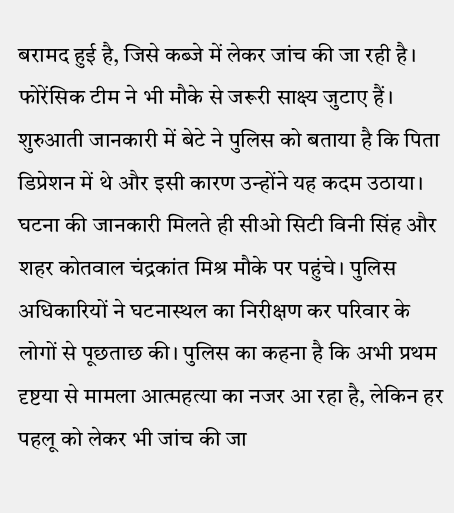बरामद हुई है, जिसे कब्जे में लेकर जांच की जा रही है। फोरेंसिक टीम ने भी मौके से जरूरी साक्ष्य जुटाए हैं। शुरुआती जानकारी में बेटे ने पुलिस को बताया है कि पिता डिप्रेशन में थे और इसी कारण उन्होंने यह कदम उठाया। घटना की जानकारी मिलते ही सीओ सिटी विनी सिंह और शहर कोतवाल चंद्रकांत मिश्र मौके पर पहुंचे। पुलिस अधिकारियों ने घटनास्थल का निरीक्षण कर परिवार के लोगों से पूछताछ की। पुलिस का कहना है कि अभी प्रथम दृष्टया से मामला आत्महत्या का नजर आ रहा है, लेकिन हर पहलू को लेकर भी जांच की जा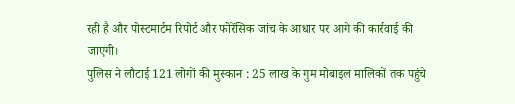रही है और पोस्टमार्टम रिपोर्ट और फोरेंसिक जांच के आधार पर आगे की कार्रवाई की जाएगी।
पुलिस ने लौटाई 121 लोगों की मुस्कान : 25 लाख के गुम मोबाइल मालिकों तक पहुंचे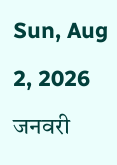Sun, Aug 2, 2026
जनवरी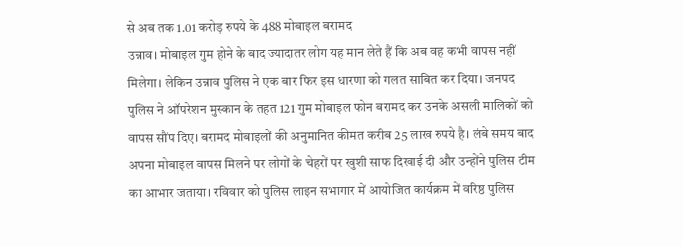से अब तक 1.01 करोड़ रुपये के 488 मोबाइल बरामद
उन्नाव। मोबाइल गुम होने के बाद ज्यादातर लोग यह मान लेते हैं कि अब वह कभी वापस नहीं मिलेगा। लेकिन उन्नाव पुलिस ने एक बार फिर इस धारणा को गलत साबित कर दिया। जनपद पुलिस ने ऑपरेशन मुस्कान के तहत 121 गुम मोबाइल फोन बरामद कर उनके असली मालिकों को वापस सौंप दिए। बरामद मोबाइलों की अनुमानित कीमत करीब 25 लाख रुपये है। लंबे समय बाद अपना मोबाइल वापस मिलने पर लोगों के चेहरों पर खुशी साफ दिखाई दी और उन्होंने पुलिस टीम का आभार जताया। रविवार को पुलिस लाइन सभागार में आयोजित कार्यक्रम में वरिष्ठ पुलिस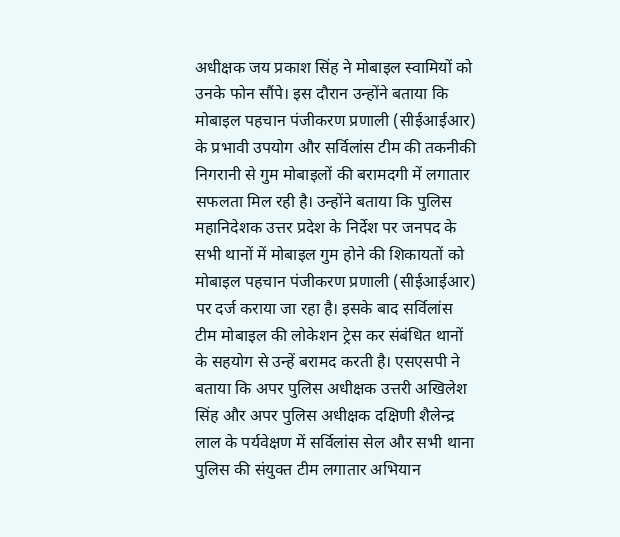अधीक्षक जय प्रकाश सिंह ने मोबाइल स्वामियों को उनके फोन सौंपे। इस दौरान उन्होंने बताया कि मोबाइल पहचान पंजीकरण प्रणाली (सीईआईआर) के प्रभावी उपयोग और सर्विलांस टीम की तकनीकी निगरानी से गुम मोबाइलों की बरामदगी में लगातार सफलता मिल रही है। उन्होंने बताया कि पुलिस महानिदेशक उत्तर प्रदेश के निर्देश पर जनपद के सभी थानों में मोबाइल गुम होने की शिकायतों को मोबाइल पहचान पंजीकरण प्रणाली (सीईआईआर) पर दर्ज कराया जा रहा है। इसके बाद सर्विलांस टीम मोबाइल की लोकेशन ट्रेस कर संबंधित थानों के सहयोग से उन्हें बरामद करती है। एसएसपी ने बताया कि अपर पुलिस अधीक्षक उत्तरी अखिलेश सिंह और अपर पुलिस अधीक्षक दक्षिणी शैलेन्द्र लाल के पर्यवेक्षण में सर्विलांस सेल और सभी थाना पुलिस की संयुक्त टीम लगातार अभियान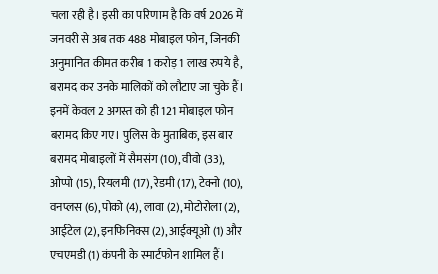चला रही है। इसी का परिणाम है कि वर्ष 2026 में जनवरी से अब तक 488 मोबाइल फोन, जिनकी अनुमानित कीमत करीब 1 करोड़ 1 लाख रुपये है, बरामद कर उनके मालिकों को लौटाए जा चुके हैं। इनमें केवल 2 अगस्त को ही 121 मोबाइल फोन बरामद किए गए। पुलिस के मुताबिक, इस बार बरामद मोबाइलों में सैमसंग (10), वीवो (33), ओप्पो (15), रियलमी (17), रेडमी (17), टेक्नो (10), वनप्लस (6), पोको (4), लावा (2), मोटोरोला (2), आईटेल (2), इनफिनिक्स (2), आईक्यूओ (1) और एचएमडी (1) कंपनी के स्मार्टफोन शामिल हैं।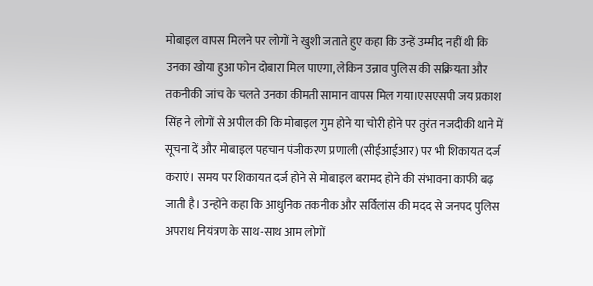मोबाइल वापस मिलने पर लोगों ने खुशी जताते हुए कहा कि उन्हें उम्मीद नहीं थी कि उनका खोया हुआ फोन दोबारा मिल पाएगा, लेकिन उन्नाव पुलिस की सक्रियता और तकनीकी जांच के चलते उनका कीमती सामान वापस मिल गया।एसएसपी जय प्रकाश सिंह ने लोगों से अपील की कि मोबाइल गुम होने या चोरी होने पर तुरंत नजदीकी थाने में सूचना दें और मोबाइल पहचान पंजीकरण प्रणाली (सीईआईआर) पर भी शिकायत दर्ज कराएं। समय पर शिकायत दर्ज होने से मोबाइल बरामद होने की संभावना काफी बढ़ जाती है। उन्होंने कहा कि आधुनिक तकनीक और सर्विलांस की मदद से जनपद पुलिस अपराध नियंत्रण के साथ-साथ आम लोगों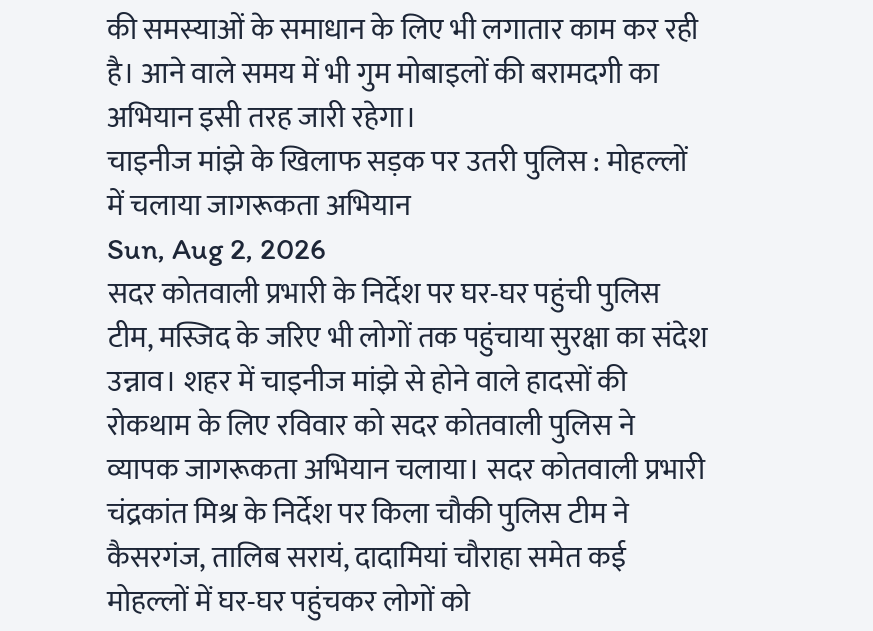की समस्याओं के समाधान के लिए भी लगातार काम कर रही है। आने वाले समय में भी गुम मोबाइलों की बरामदगी का अभियान इसी तरह जारी रहेगा।
चाइनीज मांझे के खिलाफ सड़क पर उतरी पुलिस : मोहल्लों में चलाया जागरूकता अभियान
Sun, Aug 2, 2026
सदर कोतवाली प्रभारी के निर्देश पर घर-घर पहुंची पुलिस टीम, मस्जिद के जरिए भी लोगों तक पहुंचाया सुरक्षा का संदेश
उन्नाव। शहर में चाइनीज मांझे से होने वाले हादसों की रोकथाम के लिए रविवार को सदर कोतवाली पुलिस ने व्यापक जागरूकता अभियान चलाया। सदर कोतवाली प्रभारी चंद्रकांत मिश्र के निर्देश पर किला चौकी पुलिस टीम ने कैसरगंज, तालिब सरायं, दादामियां चौराहा समेत कई मोहल्लों में घर-घर पहुंचकर लोगों को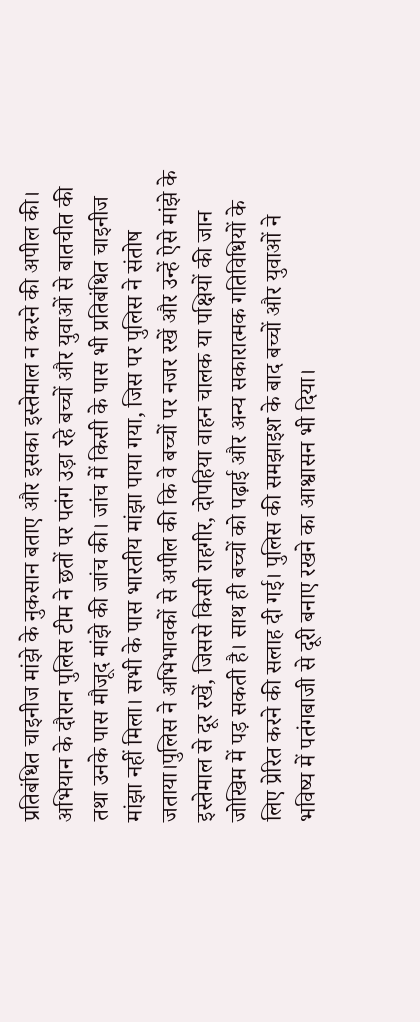प्रतिबंधित चाइनीज मांझे के नुकसान बताए और इसका इस्तेमाल न करने की अपील की। अभियान के दौरान पुलिस टीम ने छतों पर पतंग उड़ा रहे बच्चों और युवाओं से बातचीत की तथा उनके पास मौजूद मांझे की जांच की। जांच में किसी के पास भी प्रतिबंधित चाइनीज मांझा नहीं मिला। सभी के पास भारतीय मांझा पाया गया, जिस पर पुलिस ने संतोष जताया।पुलिस ने अभिभावकों से अपील की कि वे बच्चों पर नजर रखें और उन्हें ऐसे मांझे के इस्तेमाल से दूर रखें, जिससे किसी राहगीर, दोपहिया वाहन चालक या पक्षियों की जान जोखिम में पड़ सकती है। साथ ही बच्चों को पढ़ाई और अन्य सकारात्मक गतिविधियों के लिए प्रेरित करने की सलाह दी गई। पुलिस की समझाइश के बाद बच्चों और युवाओं ने भविष्य में पतंगबाजी से दूरी बनाए रखने का आश्वासन भी दिया।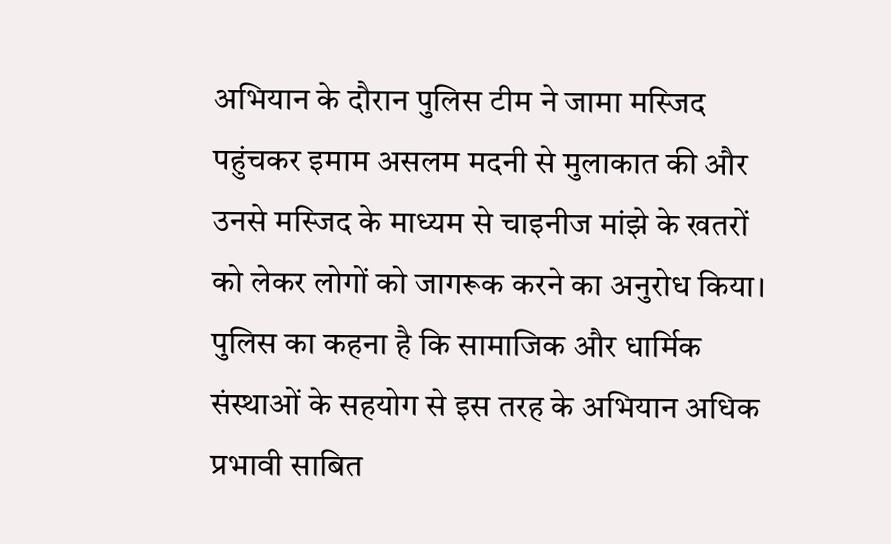अभियान के दौरान पुलिस टीम ने जामा मस्जिद पहुंचकर इमाम असलम मदनी से मुलाकात की और उनसे मस्जिद के माध्यम से चाइनीज मांझे के खतरों को लेकर लोगों को जागरूक करने का अनुरोध किया। पुलिस का कहना है कि सामाजिक और धार्मिक संस्थाओं के सहयोग से इस तरह के अभियान अधिक प्रभावी साबित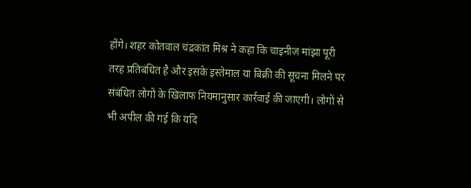होंगे। शहर कोतवाल चंद्रकांत मिश्र ने कहा कि चाइनीज मांझा पूरी तरह प्रतिबंधित है और इसके इस्तेमाल या बिक्री की सूचना मिलने पर संबंधित लोगों के खिलाफ नियमानुसार कार्रवाई की जाएगी। लोगों से भी अपील की गई कि यदि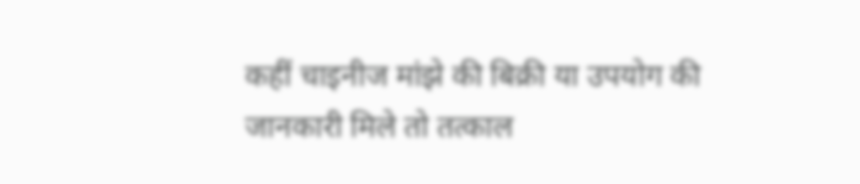कहीं चाइनीज मांझे की बिक्री या उपयोग की जानकारी मिले तो तत्काल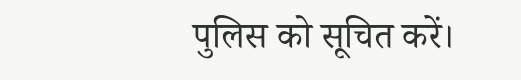पुलिस को सूचित करें।